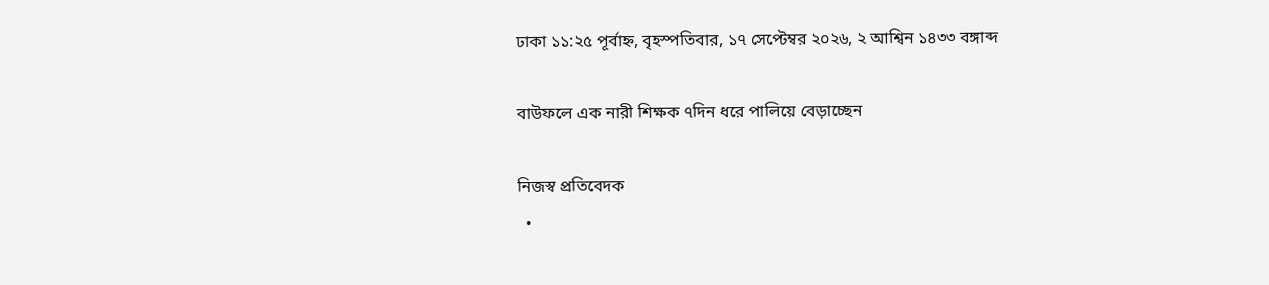ঢাকা ১১:২৫ পূর্বাহ্ন, বৃহস্পতিবার, ১৭ সেপ্টেম্বর ২০২৬, ২ আশ্বিন ১৪৩৩ বঙ্গাব্দ

বাউফলে এক নারী শিক্ষক ৭দিন ধরে পালিয়ে বেড়াচ্ছেন

নিজস্ব প্রতিবেদক
  •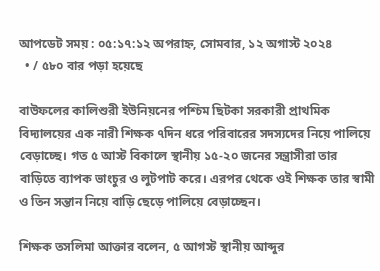আপডেট সময় : ০৫:১৭:১২ অপরাহ্ন, সোমবার, ১২ অগাস্ট ২০২৪
  • / ৫৮০ বার পড়া হয়েছে

বাউফলের কালিশুরী ইউনিয়নের পশ্চিম ছিটকা সরকারী প্রাথমিক বিদ্যালয়ের এক নারী শিক্ষক ৭দিন ধরে পরিবারের সদস্যদের নিয়ে পালিয়ে বেড়াচ্ছে। গত ৫ আস্ট বিকালে স্থানীয় ১৫-২০ জনের সন্ত্রাসীরা তার বাড়িতে ব্যাপক ভাংচুর ও লুটপাট করে। এরপর থেকে ওই শিক্ষক তার স্বামী ও তিন সন্তান নিয়ে বাড়ি ছেড়ে পালিয়ে বেড়াচ্ছেন।

শিক্ষক তসলিমা আক্তার বলেন, ৫ আগস্ট স্থানীয় আব্দুর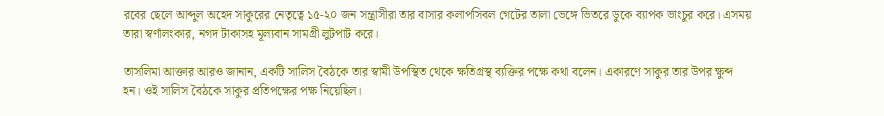রবের ছেলে আব্দুল অহেদ সাকুরের নেতৃত্বে ১৫-২০ জন সন্ত্রাসীরা তার বাসার কলাপসিবল গেটের তালা ভেঙ্গে ভিতরে ডুকে ব্যাপক ভাংচুর করে। এসময় তারা স্বর্ণালংকার, নগদ টাকাসহ মূল্যবান সামগ্রী লুটপাট করে।

তাসলিমা আক্তার আরও জানান, একটি সালিস বৈঠকে তার স্বামী উপস্থিত থেকে ক্ষতিগ্রস্থ ব্যক্তির পক্ষে কথা বলেন। একারণে সাকুর তার উপর ক্ষুব্দ হন। ওই সালিস বৈঠকে সাকুর প্রতিপক্ষের পক্ষ নিয়েছিল।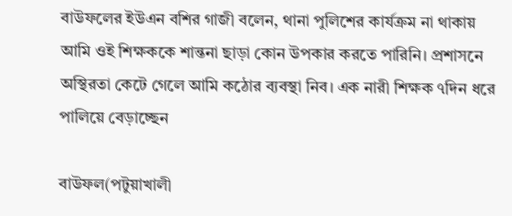বাউফলের ইউএন বশির গাজী বলেন, থানা পুলিশের কার্যক্রম না থাকায় আমি ওই শিক্ষককে শান্তনা ছাড়া কোন উপকার করতে পারিনি। প্রশাসনে অস্থিরতা কেটে গেলে আমি কঠোর ব্যবস্থা নিব। এক নারী শিক্ষক ৭দিন ধরে পালিয়ে বেড়াচ্ছেন

বাউফল(পটুয়াখালী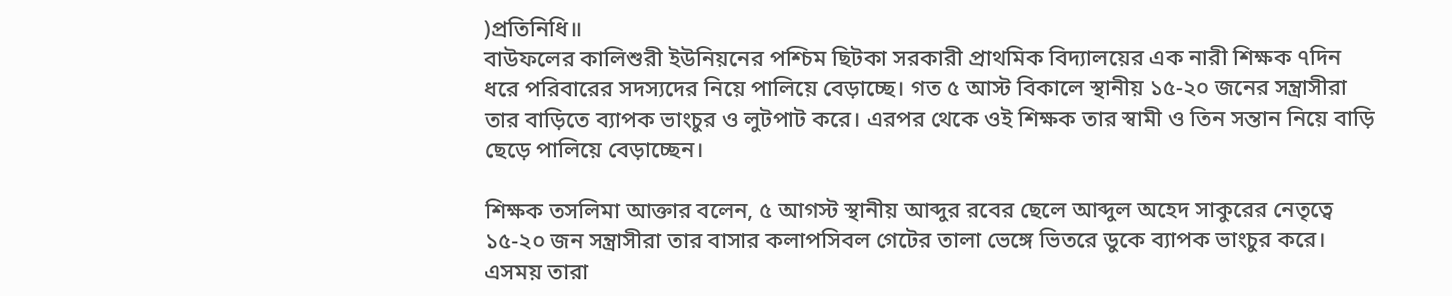)প্রতিনিধি॥
বাউফলের কালিশুরী ইউনিয়নের পশ্চিম ছিটকা সরকারী প্রাথমিক বিদ্যালয়ের এক নারী শিক্ষক ৭দিন ধরে পরিবারের সদস্যদের নিয়ে পালিয়ে বেড়াচ্ছে। গত ৫ আস্ট বিকালে স্থানীয় ১৫-২০ জনের সন্ত্রাসীরা তার বাড়িতে ব্যাপক ভাংচুর ও লুটপাট করে। এরপর থেকে ওই শিক্ষক তার স্বামী ও তিন সন্তান নিয়ে বাড়ি ছেড়ে পালিয়ে বেড়াচ্ছেন।

শিক্ষক তসলিমা আক্তার বলেন, ৫ আগস্ট স্থানীয় আব্দুর রবের ছেলে আব্দুল অহেদ সাকুরের নেতৃত্বে ১৫-২০ জন সন্ত্রাসীরা তার বাসার কলাপসিবল গেটের তালা ভেঙ্গে ভিতরে ডুকে ব্যাপক ভাংচুর করে। এসময় তারা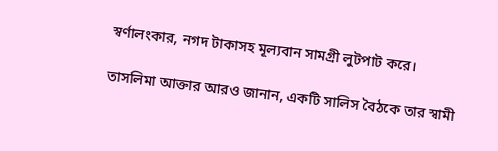স্বর্ণালংকার, নগদ টাকাসহ মূল্যবান সামগ্রী লুটপাট করে।

তাসলিমা আক্তার আরও জানান, একটি সালিস বৈঠকে তার স্বামী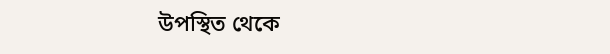উপস্থিত থেকে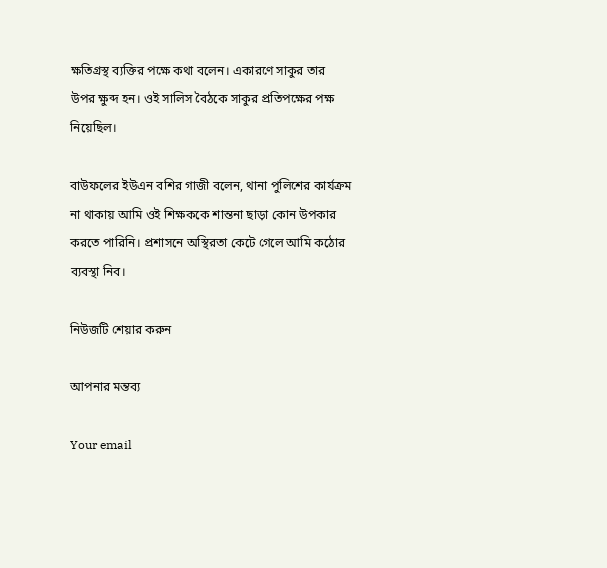ক্ষতিগ্রস্থ ব্যক্তির পক্ষে কথা বলেন। একারণে সাকুর তার উপর ক্ষুব্দ হন। ওই সালিস বৈঠকে সাকুর প্রতিপক্ষের পক্ষ নিয়েছিল।

বাউফলের ইউএন বশির গাজী বলেন, থানা পুলিশের কার্যক্রম না থাকায় আমি ওই শিক্ষককে শান্তনা ছাড়া কোন উপকার করতে পারিনি। প্রশাসনে অস্থিরতা কেটে গেলে আমি কঠোর ব্যবস্থা নিব।

নিউজটি শেয়ার করুন

আপনার মন্তব্য

Your email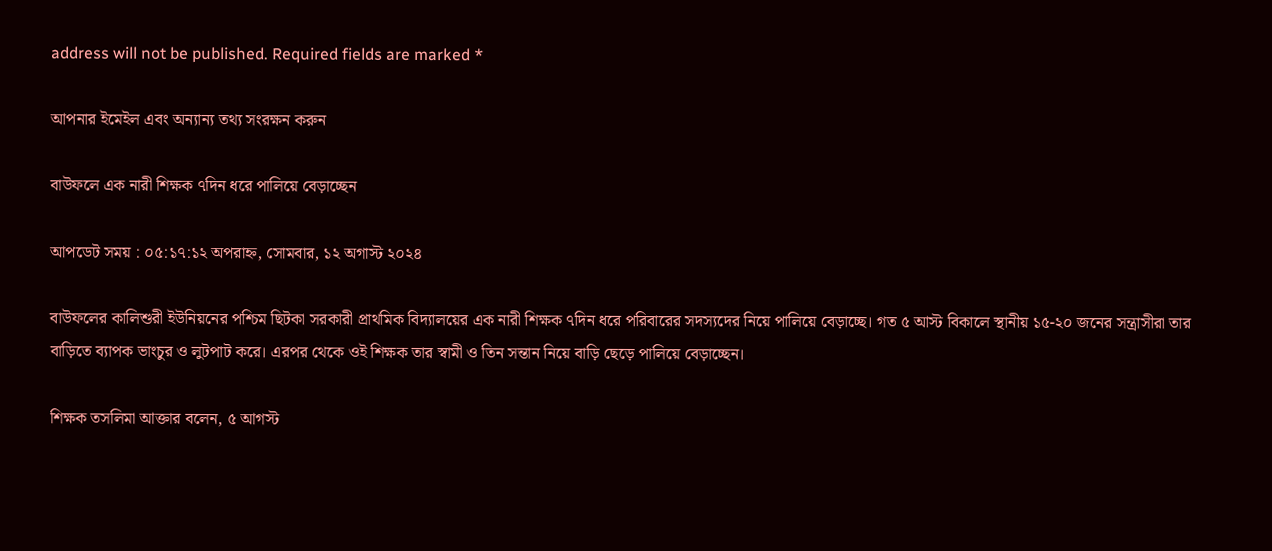address will not be published. Required fields are marked *

আপনার ইমেইল এবং অন্যান্য তথ্য সংরক্ষন করুন

বাউফলে এক নারী শিক্ষক ৭দিন ধরে পালিয়ে বেড়াচ্ছেন

আপডেট সময় : ০৫:১৭:১২ অপরাহ্ন, সোমবার, ১২ অগাস্ট ২০২৪

বাউফলের কালিশুরী ইউনিয়নের পশ্চিম ছিটকা সরকারী প্রাথমিক বিদ্যালয়ের এক নারী শিক্ষক ৭দিন ধরে পরিবারের সদস্যদের নিয়ে পালিয়ে বেড়াচ্ছে। গত ৫ আস্ট বিকালে স্থানীয় ১৫-২০ জনের সন্ত্রাসীরা তার বাড়িতে ব্যাপক ভাংচুর ও লুটপাট করে। এরপর থেকে ওই শিক্ষক তার স্বামী ও তিন সন্তান নিয়ে বাড়ি ছেড়ে পালিয়ে বেড়াচ্ছেন।

শিক্ষক তসলিমা আক্তার বলেন, ৫ আগস্ট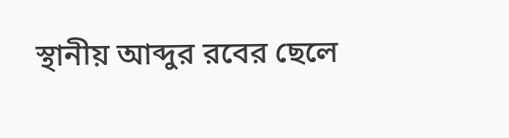স্থানীয় আব্দুর রবের ছেলে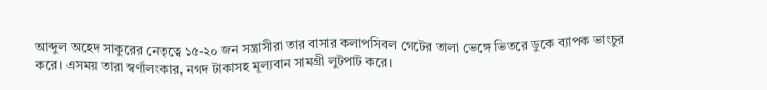আব্দুল অহেদ সাকুরের নেতৃত্বে ১৫-২০ জন সন্ত্রাসীরা তার বাসার কলাপসিবল গেটের তালা ভেঙ্গে ভিতরে ডুকে ব্যাপক ভাংচুর করে। এসময় তারা স্বর্ণালংকার, নগদ টাকাসহ মূল্যবান সামগ্রী লুটপাট করে।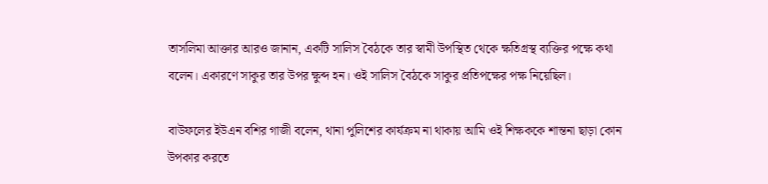তাসলিমা আক্তার আরও জানান, একটি সালিস বৈঠকে তার স্বামী উপস্থিত থেকে ক্ষতিগ্রস্থ ব্যক্তির পক্ষে কথা বলেন। একারণে সাকুর তার উপর ক্ষুব্দ হন। ওই সালিস বৈঠকে সাকুর প্রতিপক্ষের পক্ষ নিয়েছিল।

বাউফলের ইউএন বশির গাজী বলেন, থানা পুলিশের কার্যক্রম না থাকায় আমি ওই শিক্ষককে শান্তনা ছাড়া কোন উপকার করতে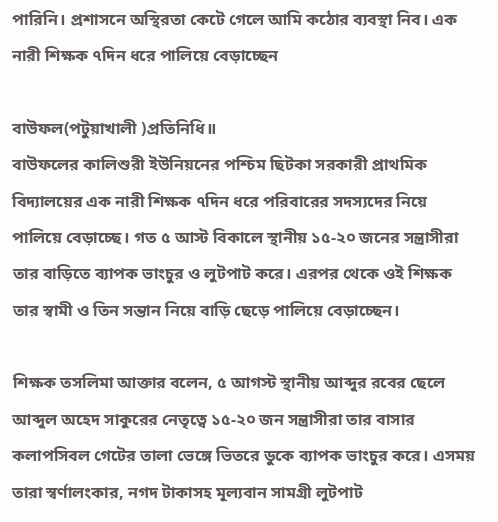পারিনি। প্রশাসনে অস্থিরতা কেটে গেলে আমি কঠোর ব্যবস্থা নিব। এক নারী শিক্ষক ৭দিন ধরে পালিয়ে বেড়াচ্ছেন

বাউফল(পটুয়াখালী )প্রতিনিধি॥
বাউফলের কালিশুরী ইউনিয়নের পশ্চিম ছিটকা সরকারী প্রাথমিক বিদ্যালয়ের এক নারী শিক্ষক ৭দিন ধরে পরিবারের সদস্যদের নিয়ে পালিয়ে বেড়াচ্ছে। গত ৫ আস্ট বিকালে স্থানীয় ১৫-২০ জনের সন্ত্রাসীরা তার বাড়িতে ব্যাপক ভাংচুর ও লুটপাট করে। এরপর থেকে ওই শিক্ষক তার স্বামী ও তিন সন্তান নিয়ে বাড়ি ছেড়ে পালিয়ে বেড়াচ্ছেন।

শিক্ষক তসলিমা আক্তার বলেন, ৫ আগস্ট স্থানীয় আব্দুর রবের ছেলে আব্দুল অহেদ সাকুরের নেতৃত্বে ১৫-২০ জন সন্ত্রাসীরা তার বাসার কলাপসিবল গেটের তালা ভেঙ্গে ভিতরে ডুকে ব্যাপক ভাংচুর করে। এসময় তারা স্বর্ণালংকার, নগদ টাকাসহ মূল্যবান সামগ্রী লুটপাট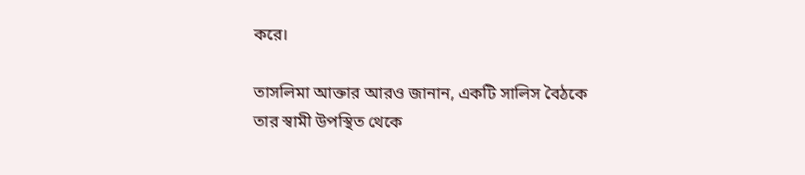করে।

তাসলিমা আক্তার আরও জানান, একটি সালিস বৈঠকে তার স্বামী উপস্থিত থেকে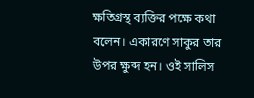ক্ষতিগ্রস্থ ব্যক্তির পক্ষে কথা বলেন। একারণে সাকুর তার উপর ক্ষুব্দ হন। ওই সালিস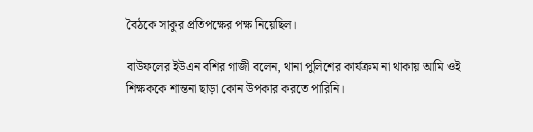বৈঠকে সাকুর প্রতিপক্ষের পক্ষ নিয়েছিল।

বাউফলের ইউএন বশির গাজী বলেন, থানা পুলিশের কার্যক্রম না থাকায় আমি ওই শিক্ষককে শান্তনা ছাড়া কোন উপকার করতে পারিনি।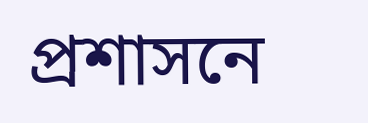প্রশাসনে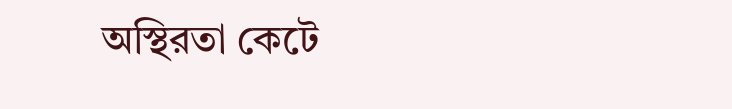অস্থিরতা কেটে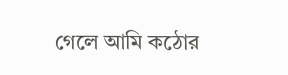গেলে আমি কঠোর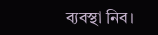ব্যবস্থা নিব।